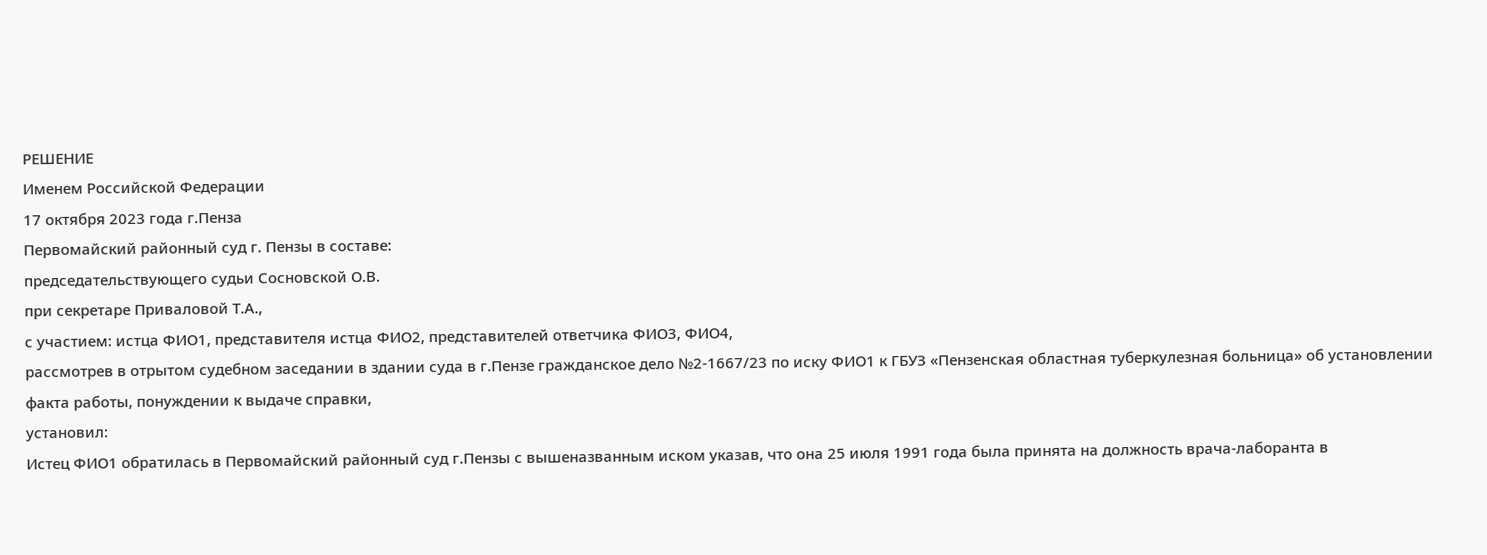РЕШЕНИЕ
Именем Российской Федерации
17 октября 2023 года г.Пенза
Первомайский районный суд г. Пензы в составе:
председательствующего судьи Сосновской О.В.
при секретаре Приваловой Т.А.,
с участием: истца ФИО1, представителя истца ФИО2, представителей ответчика ФИО3, ФИО4,
рассмотрев в отрытом судебном заседании в здании суда в г.Пензе гражданское дело №2-1667/23 по иску ФИО1 к ГБУЗ «Пензенская областная туберкулезная больница» об установлении факта работы, понуждении к выдаче справки,
установил:
Истец ФИО1 обратилась в Первомайский районный суд г.Пензы с вышеназванным иском указав, что она 25 июля 1991 года была принята на должность врача-лаборанта в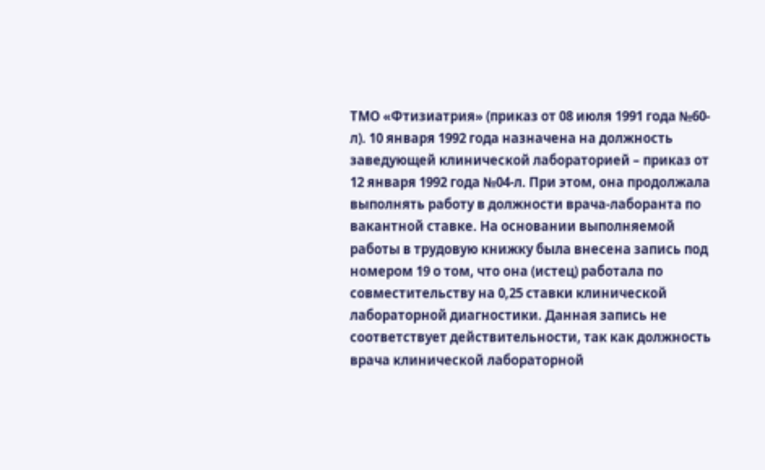ТМО «Фтизиатрия» (приказ от 08 июля 1991 года №60-л). 10 января 1992 года назначена на должность заведующей клинической лабораторией – приказ от 12 января 1992 года №04-л. При этом, она продолжала выполнять работу в должности врача-лаборанта по вакантной ставке. На основании выполняемой работы в трудовую книжку была внесена запись под номером 19 о том, что она (истец) работала по совместительству на 0,25 ставки клинической лабораторной диагностики. Данная запись не соответствует действительности, так как должность врача клинической лабораторной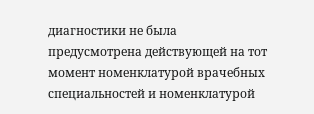диагностики не была предусмотрена действующей на тот момент номенклатурой врачебных специальностей и номенклатурой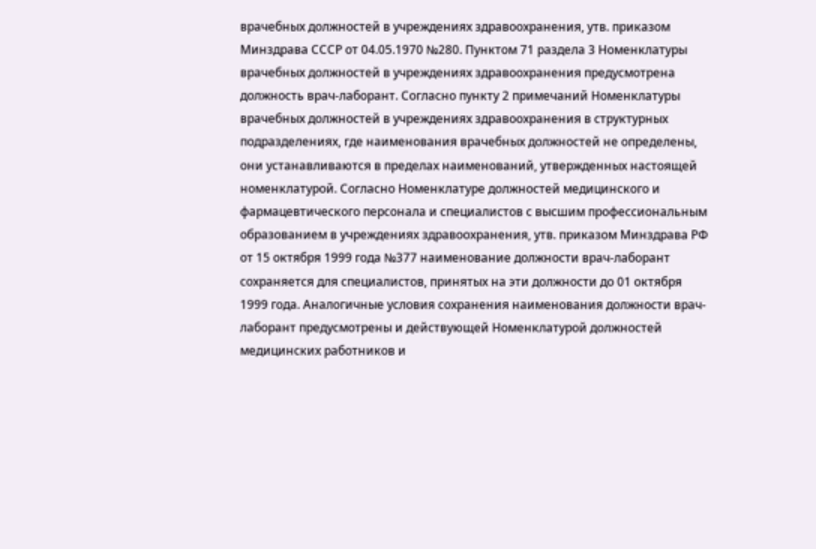врачебных должностей в учреждениях здравоохранения, утв. приказом Минздрава СССР от 04.05.1970 №280. Пунктом 71 раздела 3 Номенклатуры врачебных должностей в учреждениях здравоохранения предусмотрена должность врач-лаборант. Согласно пункту 2 примечаний Номенклатуры врачебных должностей в учреждениях здравоохранения в структурных подразделениях, где наименования врачебных должностей не определены, они устанавливаются в пределах наименований, утвержденных настоящей номенклатурой. Согласно Номенклатуре должностей медицинского и фармацевтического персонала и специалистов с высшим профессиональным образованием в учреждениях здравоохранения, утв. приказом Минздрава РФ от 15 октября 1999 года №377 наименование должности врач-лаборант сохраняется для специалистов, принятых на эти должности до 01 октября 1999 года. Аналогичные условия сохранения наименования должности врач-лаборант предусмотрены и действующей Номенклатурой должностей медицинских работников и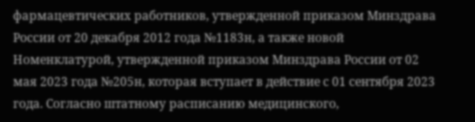фармацевтических работников, утвержденной приказом Минздрава России от 20 декабря 2012 года №1183н, а также новой Номенклатурой, утвержденной приказом Минздрава России от 02 мая 2023 года №205н, которая вступает в действие с 01 сентября 2023 года. Согласно штатному расписанию медицинского,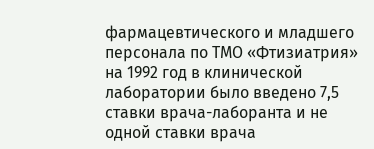фармацевтического и младшего персонала по ТМО «Фтизиатрия» на 1992 год в клинической лаборатории было введено 7,5 ставки врача-лаборанта и не одной ставки врача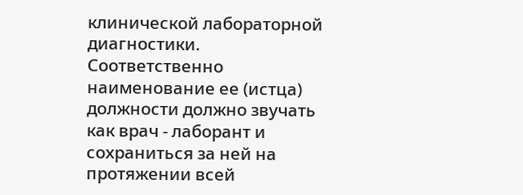клинической лабораторной диагностики. Соответственно наименование ее (истца) должности должно звучать как врач - лаборант и сохраниться за ней на протяжении всей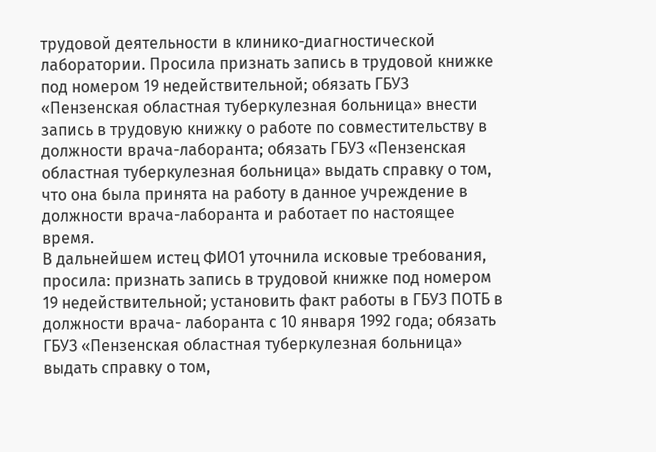трудовой деятельности в клинико-диагностической лаборатории. Просила признать запись в трудовой книжке под номером 19 недействительной; обязать ГБУЗ «Пензенская областная туберкулезная больница» внести запись в трудовую книжку о работе по совместительству в должности врача-лаборанта; обязать ГБУЗ «Пензенская областная туберкулезная больница» выдать справку о том, что она была принята на работу в данное учреждение в должности врача-лаборанта и работает по настоящее время.
В дальнейшем истец ФИО1 уточнила исковые требования, просила: признать запись в трудовой книжке под номером 19 недействительной; установить факт работы в ГБУЗ ПОТБ в должности врача- лаборанта с 10 января 1992 года; обязать ГБУЗ «Пензенская областная туберкулезная больница» выдать справку о том,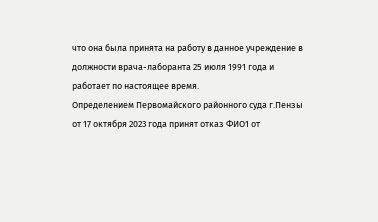что она была принята на работу в данное учреждение в должности врача-лаборанта 25 июля 1991 года и работает по настоящее время.
Определением Первомайского районного суда г.Пензы от 17 октября 2023 года принят отказ ФИО1 от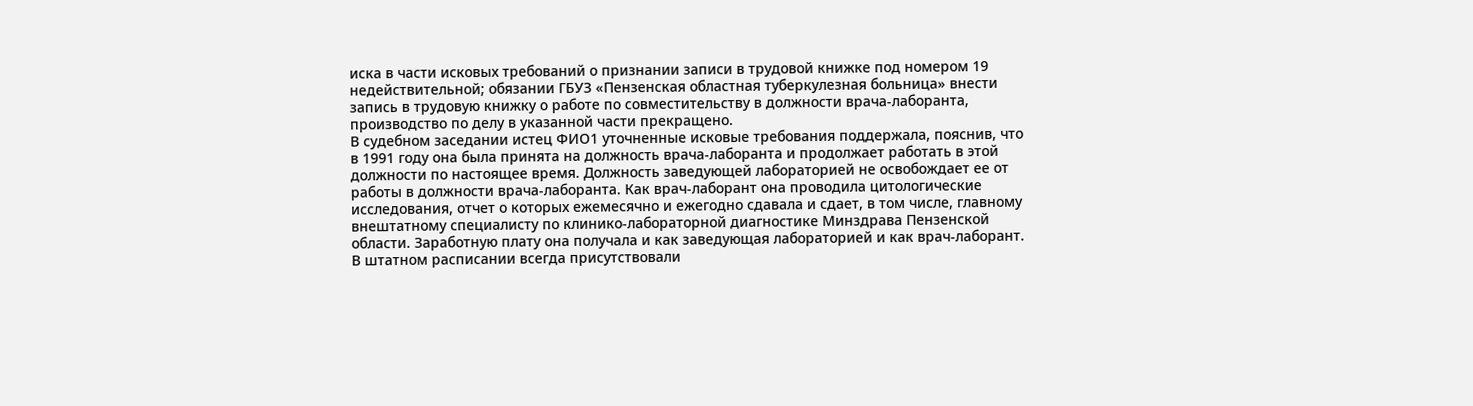иска в части исковых требований о признании записи в трудовой книжке под номером 19 недействительной; обязании ГБУЗ «Пензенская областная туберкулезная больница» внести запись в трудовую книжку о работе по совместительству в должности врача-лаборанта, производство по делу в указанной части прекращено.
В судебном заседании истец ФИО1 уточненные исковые требования поддержала, пояснив, что в 1991 году она была принята на должность врача-лаборанта и продолжает работать в этой должности по настоящее время. Должность заведующей лабораторией не освобождает ее от работы в должности врача-лаборанта. Как врач-лаборант она проводила цитологические исследования, отчет о которых ежемесячно и ежегодно сдавала и сдает, в том числе, главному внештатному специалисту по клинико-лабораторной диагностике Минздрава Пензенской области. Заработную плату она получала и как заведующая лабораторией и как врач-лаборант. В штатном расписании всегда присутствовали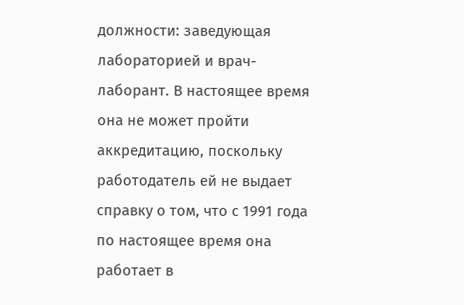должности: заведующая лабораторией и врач-лаборант. В настоящее время она не может пройти аккредитацию, поскольку работодатель ей не выдает справку о том, что с 1991 года по настоящее время она работает в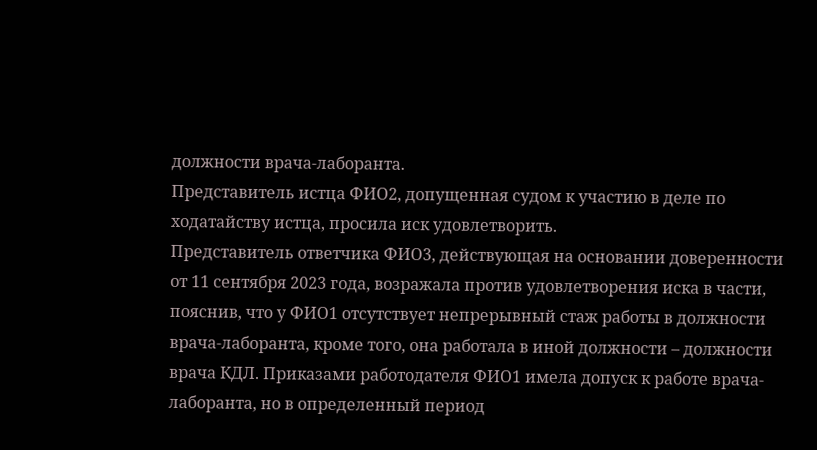должности врача-лаборанта.
Представитель истца ФИО2, допущенная судом к участию в деле по ходатайству истца, просила иск удовлетворить.
Представитель ответчика ФИО3, действующая на основании доверенности от 11 сентября 2023 года, возражала против удовлетворения иска в части, пояснив, что у ФИО1 отсутствует непрерывный стаж работы в должности врача-лаборанта, кроме того, она работала в иной должности – должности врача КДЛ. Приказами работодателя ФИО1 имела допуск к работе врача-лаборанта, но в определенный период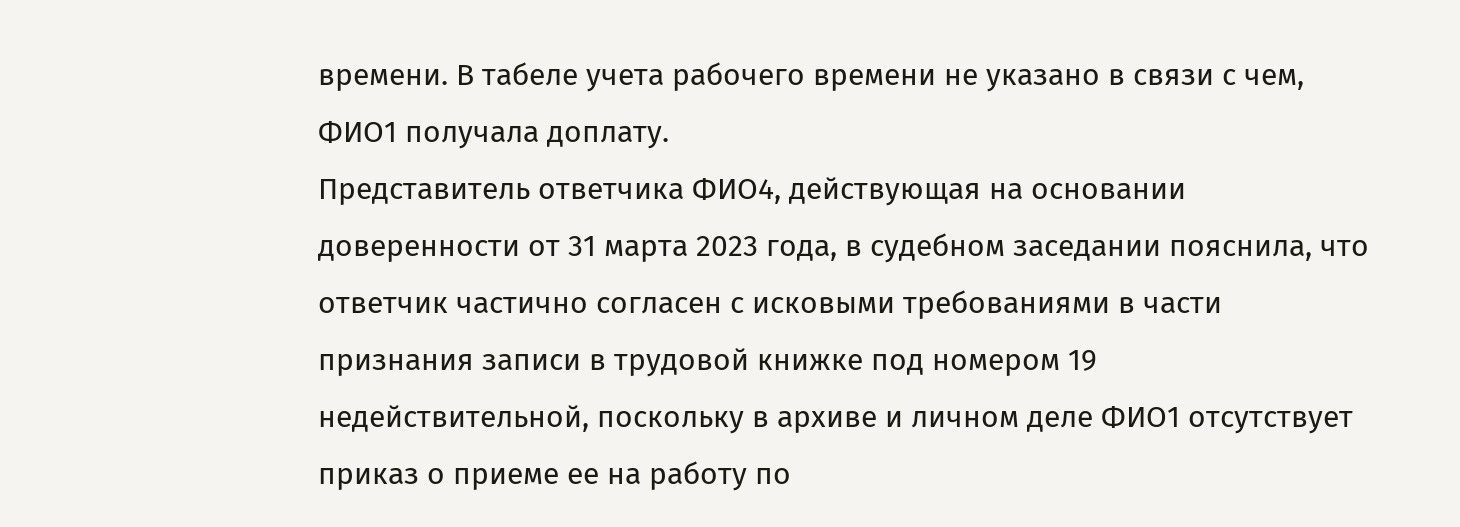времени. В табеле учета рабочего времени не указано в связи с чем, ФИО1 получала доплату.
Представитель ответчика ФИО4, действующая на основании доверенности от 31 марта 2023 года, в судебном заседании пояснила, что ответчик частично согласен с исковыми требованиями в части признания записи в трудовой книжке под номером 19 недействительной, поскольку в архиве и личном деле ФИО1 отсутствует приказ о приеме ее на работу по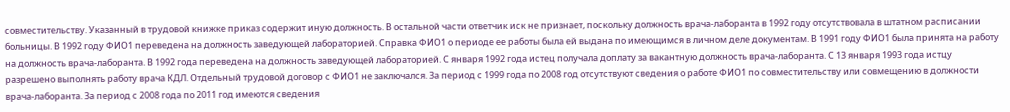совместительству. Указанный в трудовой книжке приказ содержит иную должность. В остальной части ответчик иск не признает, поскольку должность врача-лаборанта в 1992 году отсутствовала в штатном расписании больницы. В 1992 году ФИО1 переведена на должность заведующей лабораторией. Справка ФИО1 о периоде ее работы была ей выдана по имеющимся в личном деле документам. В 1991 году ФИО1 была принята на работу на должность врача-лаборанта. В 1992 года переведена на должность заведующей лабораторией. С января 1992 года истец получала доплату за вакантную должность врача-лаборанта. С 13 января 1993 года истцу разрешено выполнять работу врача КДЛ. Отдельный трудовой договор с ФИО1 не заключался. За период с 1999 года по 2008 год отсутствуют сведения о работе ФИО1 по совместительству или совмещению в должности врача-лаборанта. За период с 2008 года по 2011 год имеются сведения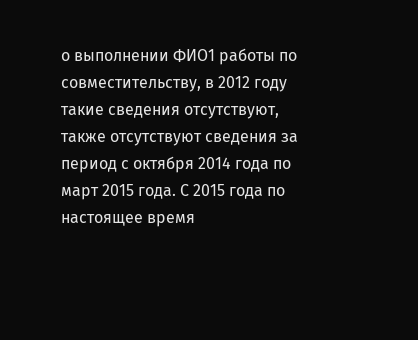о выполнении ФИО1 работы по совместительству, в 2012 году такие сведения отсутствуют, также отсутствуют сведения за период с октября 2014 года по март 2015 года. С 2015 года по настоящее время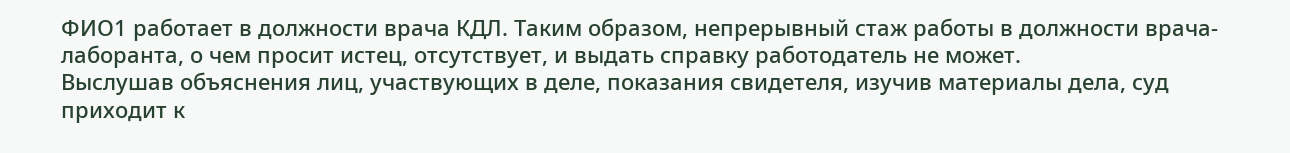ФИО1 работает в должности врача КДЛ. Таким образом, непрерывный стаж работы в должности врача-лаборанта, о чем просит истец, отсутствует, и выдать справку работодатель не может.
Выслушав объяснения лиц, участвующих в деле, показания свидетеля, изучив материалы дела, суд приходит к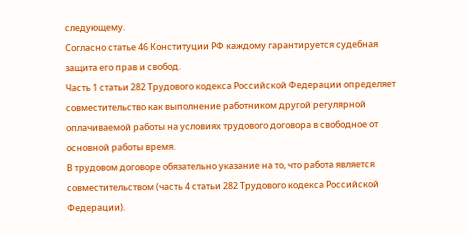следующему.
Согласно статье 46 Конституции РФ каждому гарантируется судебная защита его прав и свобод.
Часть 1 статьи 282 Трудового кодекса Российской Федерации определяет совместительство как выполнение работником другой регулярной оплачиваемой работы на условиях трудового договора в свободное от основной работы время.
В трудовом договоре обязательно указание на то, что работа является совместительством (часть 4 статьи 282 Трудового кодекса Российской Федерации).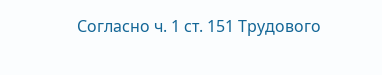Согласно ч. 1 ст. 151 Трудового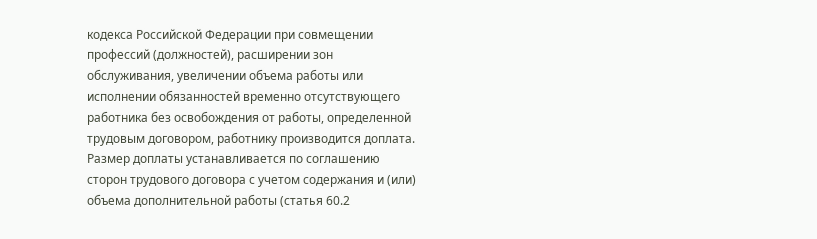кодекса Российской Федерации при совмещении профессий (должностей), расширении зон обслуживания, увеличении объема работы или исполнении обязанностей временно отсутствующего работника без освобождения от работы, определенной трудовым договором, работнику производится доплата.
Размер доплаты устанавливается по соглашению сторон трудового договора с учетом содержания и (или) объема дополнительной работы (статья 60.2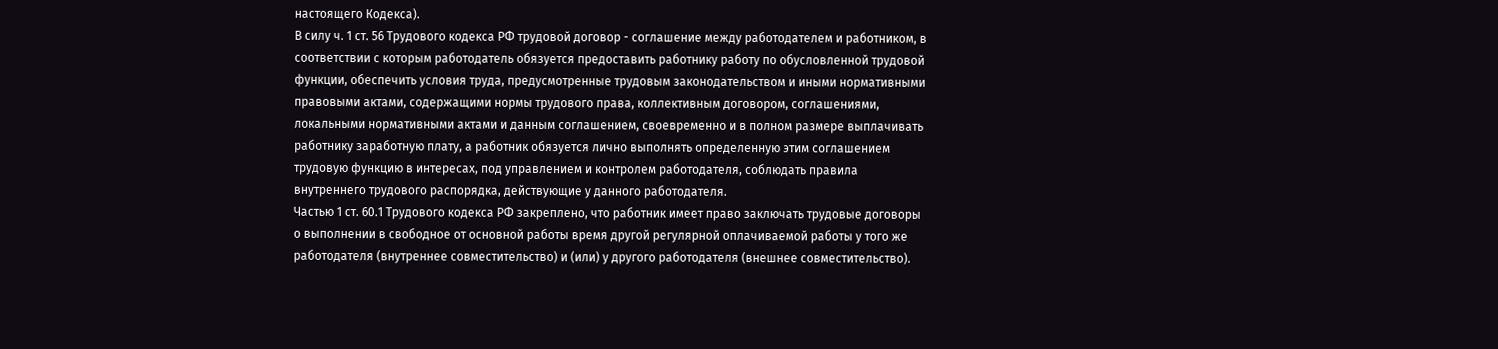настоящего Кодекса).
В силу ч. 1 ст. 56 Трудового кодекса РФ трудовой договор - соглашение между работодателем и работником, в соответствии с которым работодатель обязуется предоставить работнику работу по обусловленной трудовой функции, обеспечить условия труда, предусмотренные трудовым законодательством и иными нормативными правовыми актами, содержащими нормы трудового права, коллективным договором, соглашениями, локальными нормативными актами и данным соглашением, своевременно и в полном размере выплачивать работнику заработную плату, а работник обязуется лично выполнять определенную этим соглашением трудовую функцию в интересах, под управлением и контролем работодателя, соблюдать правила внутреннего трудового распорядка, действующие у данного работодателя.
Частью 1 ст. 60.1 Трудового кодекса РФ закреплено, что работник имеет право заключать трудовые договоры о выполнении в свободное от основной работы время другой регулярной оплачиваемой работы у того же работодателя (внутреннее совместительство) и (или) у другого работодателя (внешнее совместительство).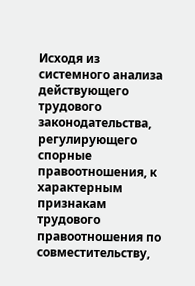Исходя из системного анализа действующего трудового законодательства, регулирующего спорные правоотношения, к характерным признакам трудового правоотношения по совместительству,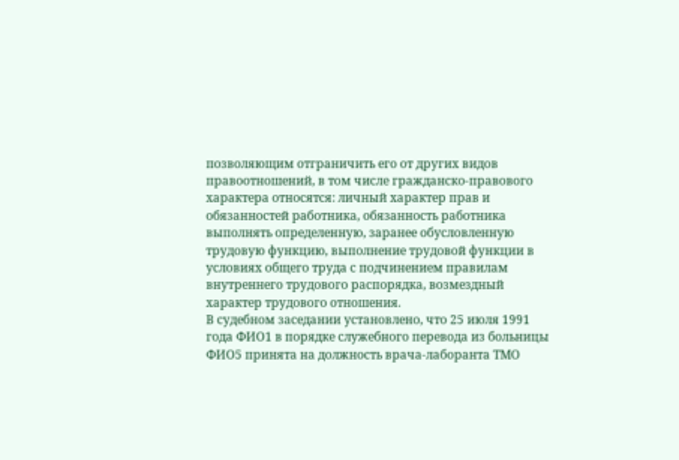позволяющим отграничить его от других видов правоотношений, в том числе гражданско-правового характера относятся: личный характер прав и обязанностей работника, обязанность работника выполнять определенную, заранее обусловленную трудовую функцию, выполнение трудовой функции в условиях общего труда с подчинением правилам внутреннего трудового распорядка, возмездный характер трудового отношения.
В судебном заседании установлено, что 25 июля 1991 года ФИО1 в порядке служебного перевода из больницы ФИО5 принята на должность врача-лаборанта ТМО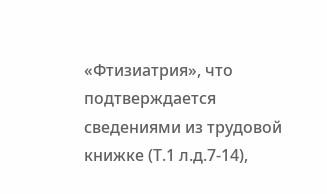«Фтизиатрия», что подтверждается сведениями из трудовой книжке (Т.1 л.д.7-14),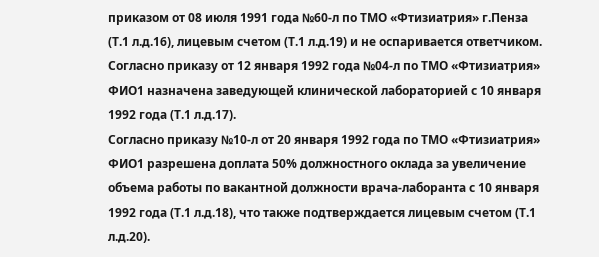приказом от 08 июля 1991 года №60-л по ТМО «Фтизиатрия» г.Пенза (Т.1 л.д.16), лицевым счетом (Т.1 л.д.19) и не оспаривается ответчиком.
Согласно приказу от 12 января 1992 года №04-л по ТМО «Фтизиатрия» ФИО1 назначена заведующей клинической лабораторией с 10 января 1992 года (Т.1 л.д.17).
Согласно приказу №10-л от 20 января 1992 года по ТМО «Фтизиатрия» ФИО1 разрешена доплата 50% должностного оклада за увеличение объема работы по вакантной должности врача-лаборанта с 10 января 1992 года (Т.1 л.д.18), что также подтверждается лицевым счетом (Т.1 л.д.20).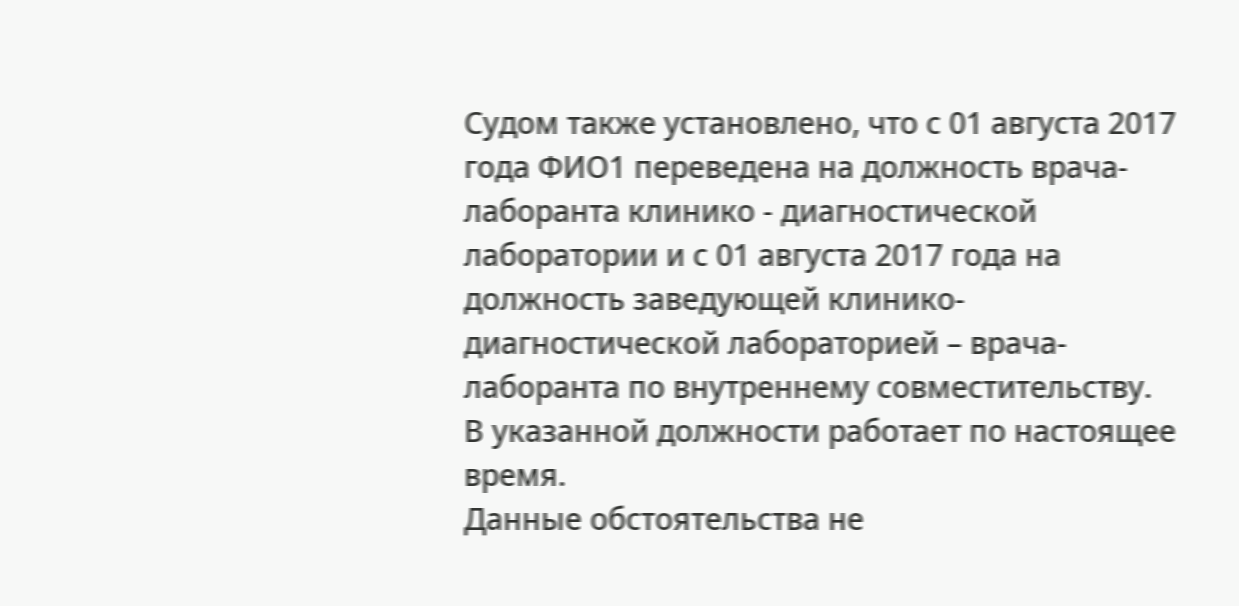Судом также установлено, что с 01 августа 2017 года ФИО1 переведена на должность врача-лаборанта клинико - диагностической лаборатории и с 01 августа 2017 года на должность заведующей клинико-диагностической лабораторией – врача-лаборанта по внутреннему совместительству. В указанной должности работает по настоящее время.
Данные обстоятельства не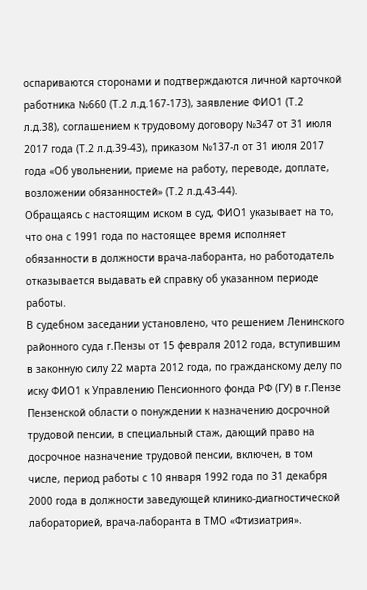оспариваются сторонами и подтверждаются личной карточкой работника №660 (Т.2 л.д.167-173), заявление ФИО1 (Т.2 л.д.38), соглашением к трудовому договору №347 от 31 июля 2017 года (Т.2 л.д.39-43), приказом №137-л от 31 июля 2017 года «Об увольнении, приеме на работу, переводе, доплате, возложении обязанностей» (Т.2 л.д.43-44).
Обращаясь с настоящим иском в суд, ФИО1 указывает на то, что она с 1991 года по настоящее время исполняет обязанности в должности врача-лаборанта, но работодатель отказывается выдавать ей справку об указанном периоде работы.
В судебном заседании установлено, что решением Ленинского районного суда г.Пензы от 15 февраля 2012 года, вступившим в законную силу 22 марта 2012 года, по гражданскому делу по иску ФИО1 к Управлению Пенсионного фонда РФ (ГУ) в г.Пензе Пензенской области о понуждении к назначению досрочной трудовой пенсии, в специальный стаж, дающий право на досрочное назначение трудовой пенсии, включен, в том числе, период работы с 10 января 1992 года по 31 декабря 2000 года в должности заведующей клинико-диагностической лабораторией, врача-лаборанта в ТМО «Фтизиатрия».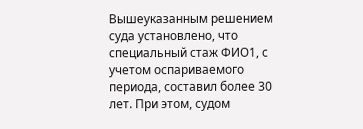Вышеуказанным решением суда установлено, что специальный стаж ФИО1, с учетом оспариваемого периода, составил более 30 лет. При этом, судом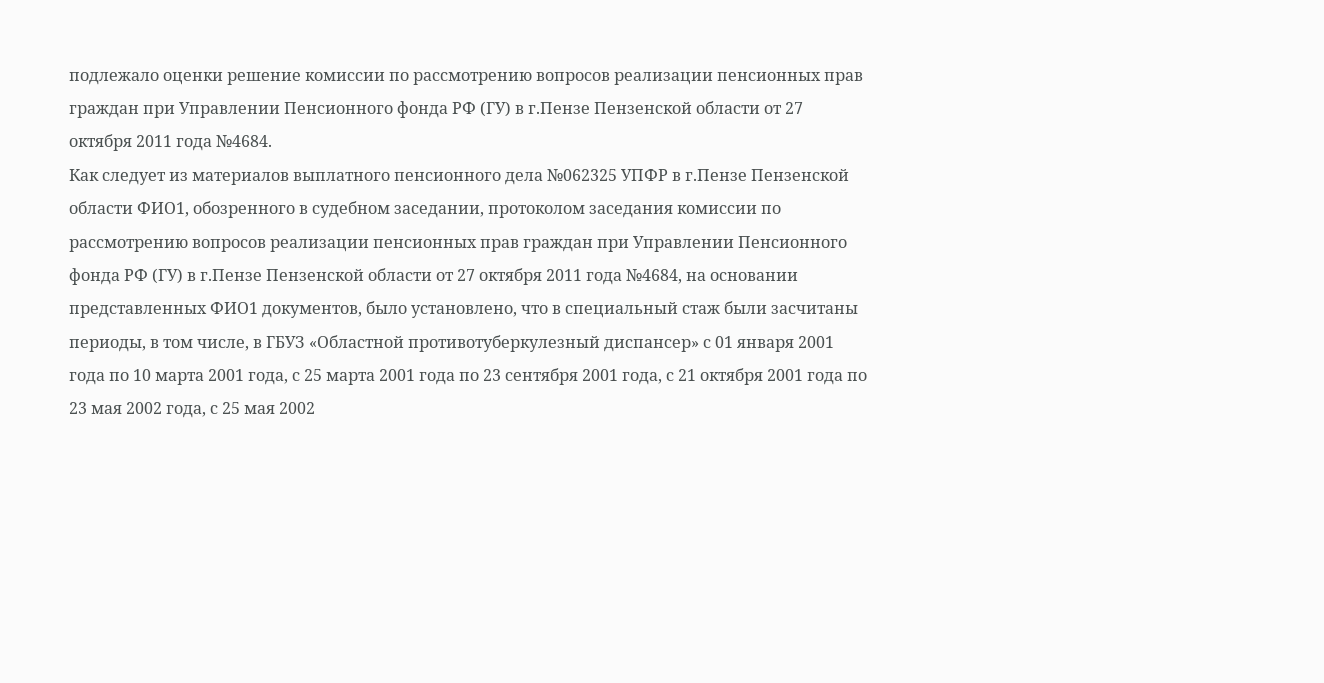подлежало оценки решение комиссии по рассмотрению вопросов реализации пенсионных прав граждан при Управлении Пенсионного фонда РФ (ГУ) в г.Пензе Пензенской области от 27 октября 2011 года №4684.
Как следует из материалов выплатного пенсионного дела №062325 УПФР в г.Пензе Пензенской области ФИО1, обозренного в судебном заседании, протоколом заседания комиссии по рассмотрению вопросов реализации пенсионных прав граждан при Управлении Пенсионного фонда РФ (ГУ) в г.Пензе Пензенской области от 27 октября 2011 года №4684, на основании представленных ФИО1 документов, было установлено, что в специальный стаж были засчитаны периоды, в том числе, в ГБУЗ «Областной противотуберкулезный диспансер» с 01 января 2001 года по 10 марта 2001 года, с 25 марта 2001 года по 23 сентября 2001 года, с 21 октября 2001 года по 23 мая 2002 года, с 25 мая 2002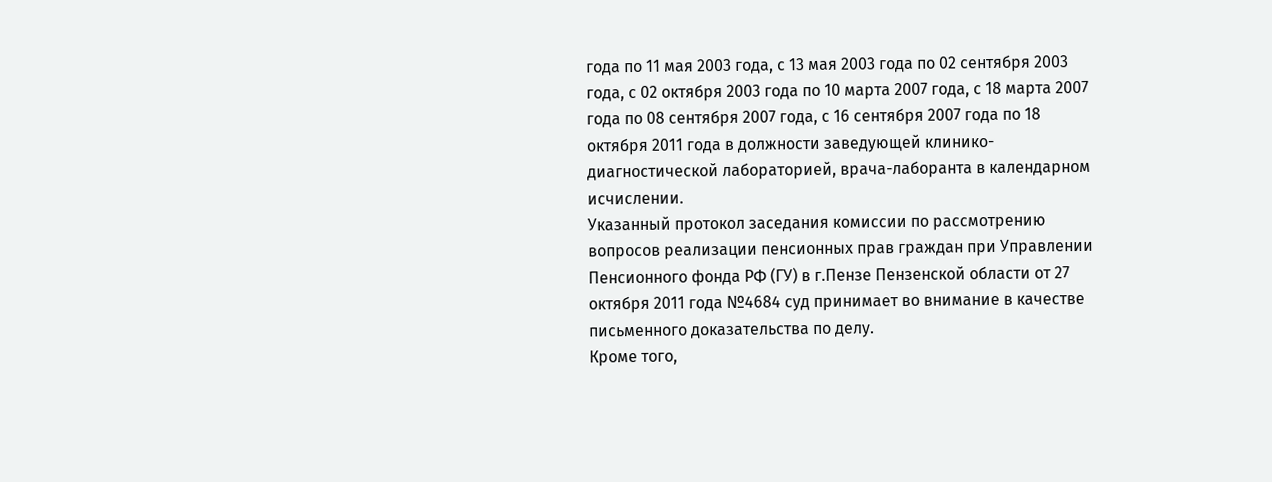года по 11 мая 2003 года, с 13 мая 2003 года по 02 сентября 2003 года, с 02 октября 2003 года по 10 марта 2007 года, с 18 марта 2007 года по 08 сентября 2007 года, с 16 сентября 2007 года по 18 октября 2011 года в должности заведующей клинико-диагностической лабораторией, врача-лаборанта в календарном исчислении.
Указанный протокол заседания комиссии по рассмотрению вопросов реализации пенсионных прав граждан при Управлении Пенсионного фонда РФ (ГУ) в г.Пензе Пензенской области от 27 октября 2011 года №4684 суд принимает во внимание в качестве письменного доказательства по делу.
Кроме того,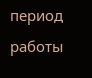период работы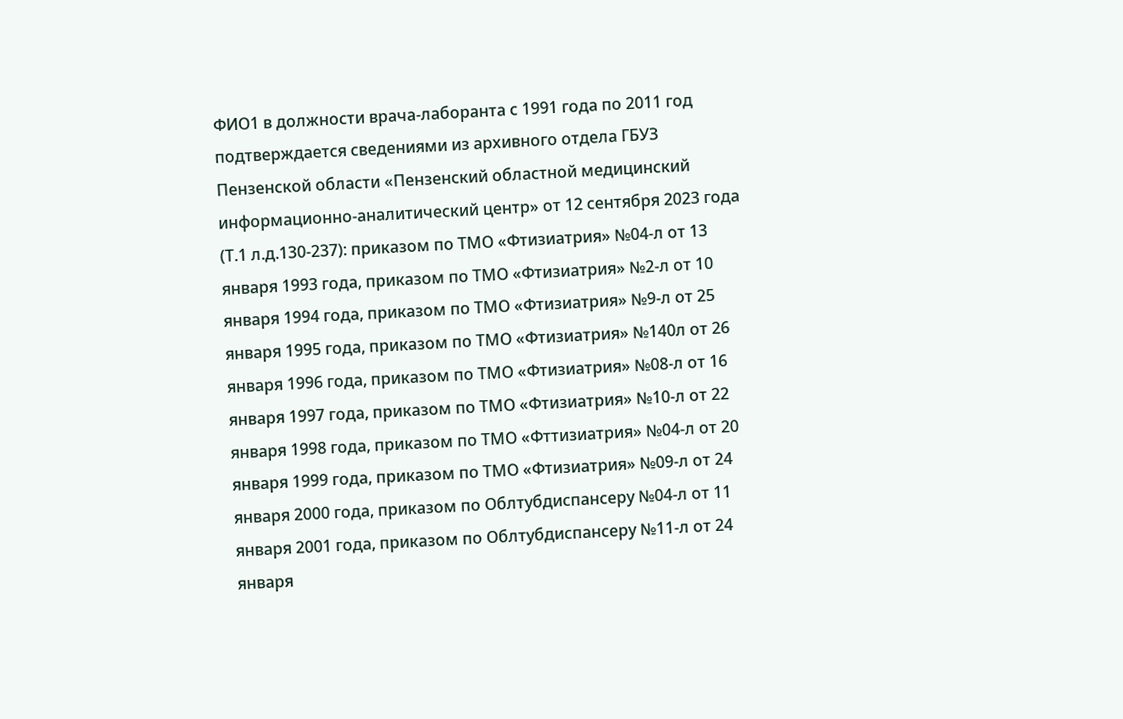ФИО1 в должности врача-лаборанта с 1991 года по 2011 год подтверждается сведениями из архивного отдела ГБУЗ Пензенской области «Пензенский областной медицинский информационно-аналитический центр» от 12 сентября 2023 года (Т.1 л.д.130-237): приказом по ТМО «Фтизиатрия» №04-л от 13 января 1993 года, приказом по ТМО «Фтизиатрия» №2-л от 10 января 1994 года, приказом по ТМО «Фтизиатрия» №9-л от 25 января 1995 года, приказом по ТМО «Фтизиатрия» №140л от 26 января 1996 года, приказом по ТМО «Фтизиатрия» №08-л от 16 января 1997 года, приказом по ТМО «Фтизиатрия» №10-л от 22 января 1998 года, приказом по ТМО «Фттизиатрия» №04-л от 20 января 1999 года, приказом по ТМО «Фтизиатрия» №09-л от 24 января 2000 года, приказом по Облтубдиспансеру №04-л от 11 января 2001 года, приказом по Облтубдиспансеру №11-л от 24 января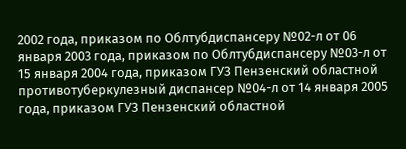2002 года, приказом по Облтубдиспансеру №02-л от 06 января 2003 года, приказом по Облтубдиспансеру №03-л от 15 января 2004 года, приказом ГУЗ Пензенский областной противотуберкулезный диспансер №04-л от 14 января 2005 года, приказом ГУЗ Пензенский областной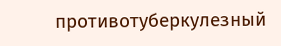противотуберкулезный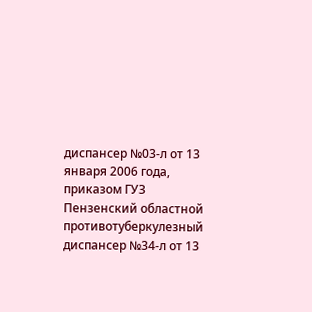диспансер №03-л от 13 января 2006 года, приказом ГУЗ Пензенский областной противотуберкулезный диспансер №34-л от 13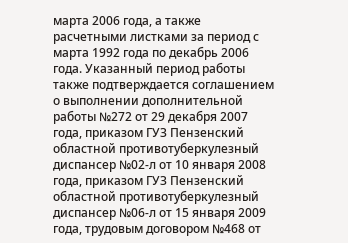марта 2006 года, а также расчетными листками за период с марта 1992 года по декабрь 2006 года. Указанный период работы также подтверждается соглашением о выполнении дополнительной работы №272 от 29 декабря 2007 года, приказом ГУЗ Пензенский областной противотуберкулезный диспансер №02-л от 10 января 2008 года, приказом ГУЗ Пензенский областной противотуберкулезный диспансер №06-л от 15 января 2009 года, трудовым договором №468 от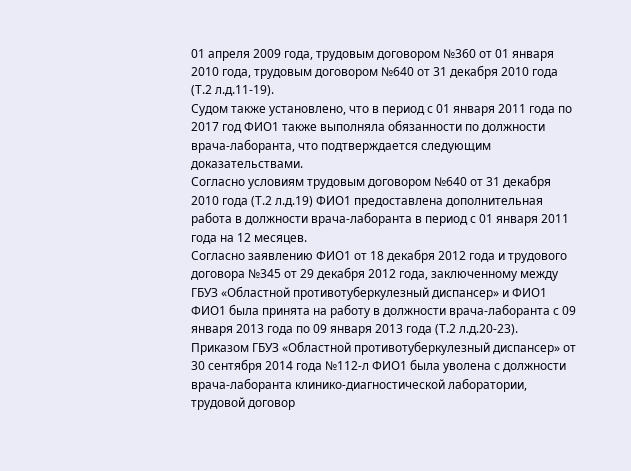01 апреля 2009 года, трудовым договором №360 от 01 января 2010 года, трудовым договором №640 от 31 декабря 2010 года (Т.2 л.д.11-19).
Судом также установлено, что в период с 01 января 2011 года по 2017 год ФИО1 также выполняла обязанности по должности врача-лаборанта, что подтверждается следующим доказательствами.
Согласно условиям трудовым договором №640 от 31 декабря 2010 года (Т.2 л.д.19) ФИО1 предоставлена дополнительная работа в должности врача-лаборанта в период с 01 января 2011 года на 12 месяцев.
Согласно заявлению ФИО1 от 18 декабря 2012 года и трудового договора №345 от 29 декабря 2012 года, заключенному между ГБУЗ «Областной противотуберкулезный диспансер» и ФИО1 ФИО1 была принята на работу в должности врача-лаборанта с 09 января 2013 года по 09 января 2013 года (Т.2 л.д.20-23).
Приказом ГБУЗ «Областной противотуберкулезный диспансер» от 30 сентября 2014 года №112-л ФИО1 была уволена с должности врача-лаборанта клинико-диагностической лаборатории, трудовой договор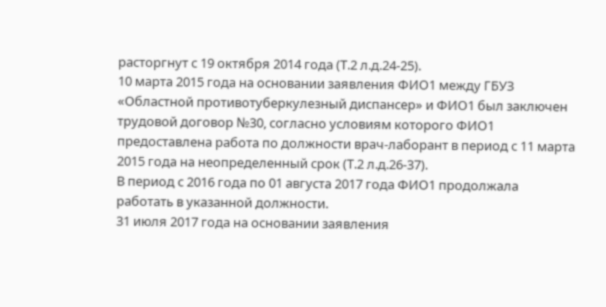расторгнут с 19 октября 2014 года (Т.2 л.д.24-25).
10 марта 2015 года на основании заявления ФИО1 между ГБУЗ «Областной противотуберкулезный диспансер» и ФИО1 был заключен трудовой договор №30, согласно условиям которого ФИО1 предоставлена работа по должности врач-лаборант в период с 11 марта 2015 года на неопределенный срок (Т.2 л.д.26-37).
В период с 2016 года по 01 августа 2017 года ФИО1 продолжала работать в указанной должности.
31 июля 2017 года на основании заявления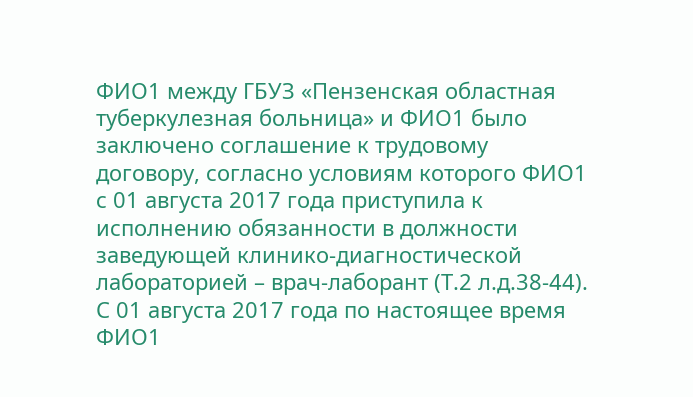ФИО1 между ГБУЗ «Пензенская областная туберкулезная больница» и ФИО1 было заключено соглашение к трудовому договору, согласно условиям которого ФИО1 с 01 августа 2017 года приступила к исполнению обязанности в должности заведующей клинико-диагностической лабораторией – врач-лаборант (Т.2 л.д.38-44).
С 01 августа 2017 года по настоящее время ФИО1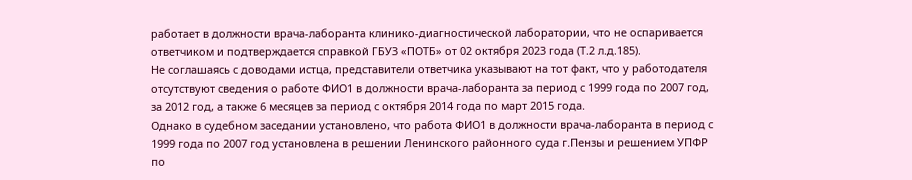работает в должности врача-лаборанта клинико-диагностической лаборатории, что не оспаривается ответчиком и подтверждается справкой ГБУЗ «ПОТБ» от 02 октября 2023 года (Т.2 л.д.185).
Не соглашаясь с доводами истца, представители ответчика указывают на тот факт, что у работодателя отсутствуют сведения о работе ФИО1 в должности врача-лаборанта за период с 1999 года по 2007 год, за 2012 год, а также 6 месяцев за период с октября 2014 года по март 2015 года.
Однако в судебном заседании установлено, что работа ФИО1 в должности врача-лаборанта в период с 1999 года по 2007 год установлена в решении Ленинского районного суда г.Пензы и решением УПФР по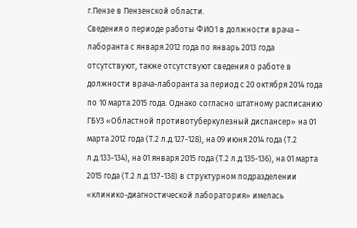г.Пензе в Пензенской области.
Сведения о периоде работы ФИО1 в должности врача – лаборанта с января 2012 года по январь 2013 года отсутствуют, также отсутствуют сведения о работе в должности врача-лаборанта за период с 20 октября 2014 года по 10 марта 2015 года. Однако согласно штатному расписанию ГБУЗ «Областной противотуберкулезный диспансер» на 01 марта 2012 года (Т.2 л.д.127-128), на 09 июня 2014 года (Т.2 л.д.133-134), на 01 января 2015 года (Т.2 л.д.135-136), на 01 марта 2015 года (Т.2 л.д.137-138) в структурном подразделении «клинико-диагностической лаборатория» имелась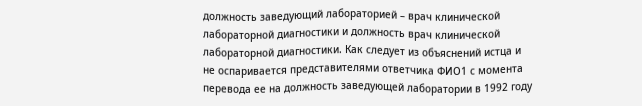должность заведующий лабораторией – врач клинической лабораторной диагностики и должность врач клинической лабораторной диагностики. Как следует из объяснений истца и не оспаривается представителями ответчика ФИО1 с момента перевода ее на должность заведующей лаборатории в 1992 году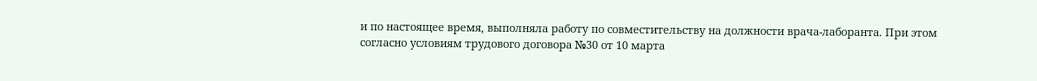и по настоящее время, выполняла работу по совместительству на должности врача-лаборанта. При этом согласно условиям трудового договора №30 от 10 марта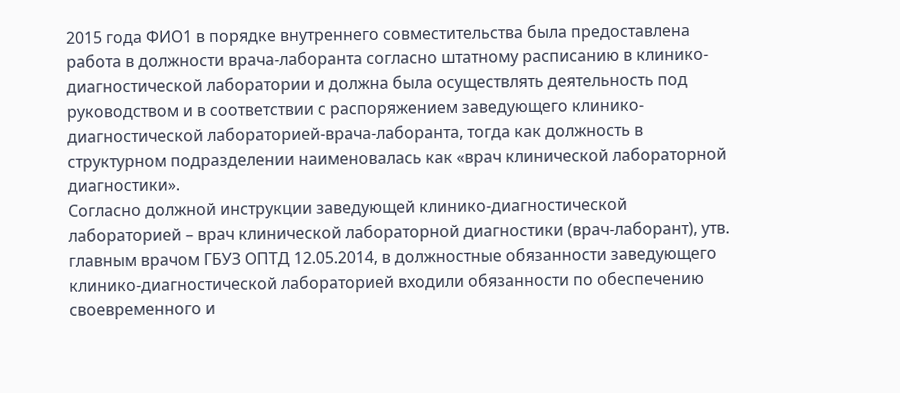2015 года ФИО1 в порядке внутреннего совместительства была предоставлена работа в должности врача-лаборанта согласно штатному расписанию в клинико-диагностической лаборатории и должна была осуществлять деятельность под руководством и в соответствии с распоряжением заведующего клинико-диагностической лабораторией-врача-лаборанта, тогда как должность в структурном подразделении наименовалась как «врач клинической лабораторной диагностики».
Согласно должной инструкции заведующей клинико-диагностической лабораторией – врач клинической лабораторной диагностики (врач-лаборант), утв. главным врачом ГБУЗ ОПТД 12.05.2014, в должностные обязанности заведующего клинико-диагностической лабораторией входили обязанности по обеспечению своевременного и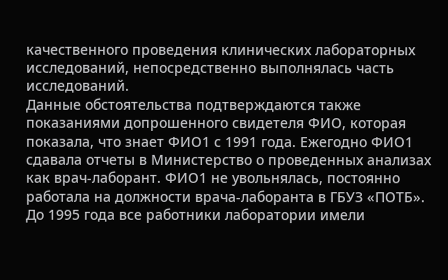качественного проведения клинических лабораторных исследований, непосредственно выполнялась часть исследований.
Данные обстоятельства подтверждаются также показаниями допрошенного свидетеля ФИО, которая показала, что знает ФИО1 с 1991 года. Ежегодно ФИО1 сдавала отчеты в Министерство о проведенных анализах как врач-лаборант. ФИО1 не увольнялась, постоянно работала на должности врача-лаборанта в ГБУЗ «ПОТБ». До 1995 года все работники лаборатории имели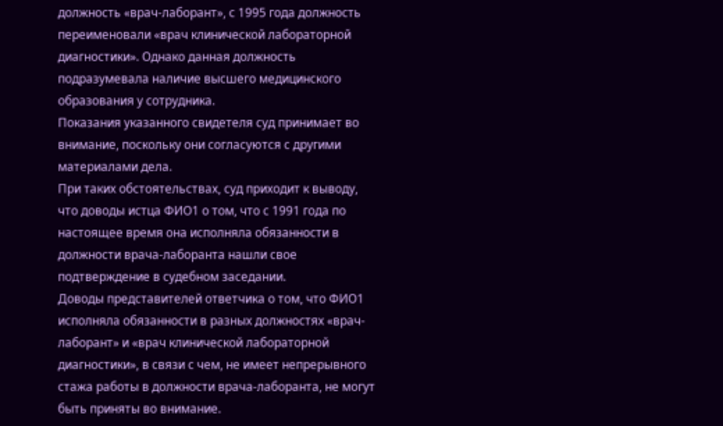должность «врач-лаборант», с 1995 года должность переименовали «врач клинической лабораторной диагностики». Однако данная должность подразумевала наличие высшего медицинского образования у сотрудника.
Показания указанного свидетеля суд принимает во внимание, поскольку они согласуются с другими материалами дела.
При таких обстоятельствах, суд приходит к выводу, что доводы истца ФИО1 о том, что с 1991 года по настоящее время она исполняла обязанности в должности врача-лаборанта нашли свое подтверждение в судебном заседании.
Доводы представителей ответчика о том, что ФИО1 исполняла обязанности в разных должностях «врач-лаборант» и «врач клинической лабораторной диагностики», в связи с чем, не имеет непрерывного стажа работы в должности врача-лаборанта, не могут быть приняты во внимание.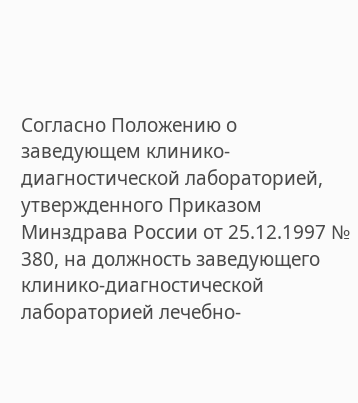Согласно Положению о заведующем клинико-диагностической лабораторией, утвержденного Приказом Минздрава России от 25.12.1997 № 380, на должность заведующего клинико-диагностической лабораторией лечебно-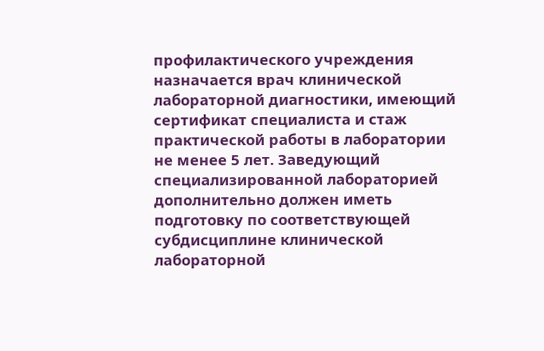профилактического учреждения назначается врач клинической лабораторной диагностики, имеющий сертификат специалиста и стаж практической работы в лаборатории не менее 5 лет. Заведующий специализированной лабораторией дополнительно должен иметь подготовку по соответствующей субдисциплине клинической лабораторной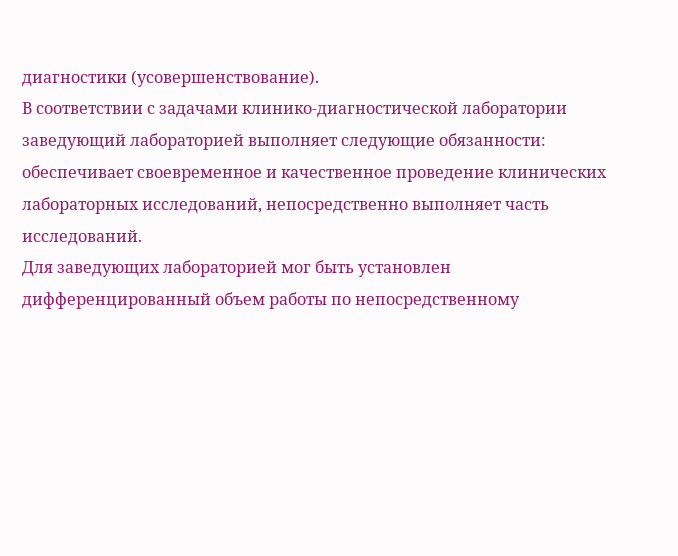диагностики (усовершенствование).
В соответствии с задачами клинико-диагностической лаборатории заведующий лабораторией выполняет следующие обязанности: обеспечивает своевременное и качественное проведение клинических лабораторных исследований, непосредственно выполняет часть исследований.
Для заведующих лабораторией мог быть установлен дифференцированный объем работы по непосредственному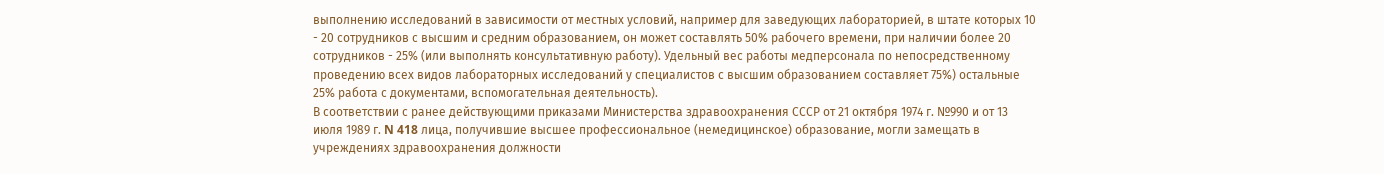выполнению исследований в зависимости от местных условий, например для заведующих лабораторией, в штате которых 10 - 20 сотрудников с высшим и средним образованием, он может составлять 50% рабочего времени, при наличии более 20 сотрудников - 25% (или выполнять консультативную работу). Удельный вес работы медперсонала по непосредственному проведению всех видов лабораторных исследований у специалистов с высшим образованием составляет 75%) остальные 25% работа с документами, вспомогательная деятельность).
В соответствии с ранее действующими приказами Министерства здравоохранения СССР от 21 октября 1974 г. №990 и от 13 июля 1989 г. N 418 лица, получившие высшее профессиональное (немедицинское) образование, могли замещать в учреждениях здравоохранения должности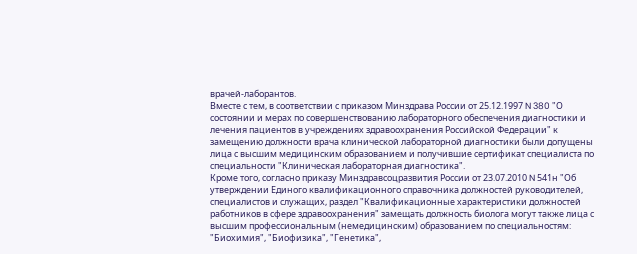врачей-лаборантов.
Вместе с тем, в соответствии с приказом Минздрава России от 25.12.1997 N 380 "О состоянии и мерах по совершенствованию лабораторного обеспечения диагностики и лечения пациентов в учреждениях здравоохранения Российской Федерации" к замещению должности врача клинической лабораторной диагностики были допущены лица с высшим медицинским образованием и получившие сертификат специалиста по специальности "Клиническая лабораторная диагностика".
Кроме того, согласно приказу Минздравсоцразвития России от 23.07.2010 N 541н "Об утверждении Единого квалификационного справочника должностей руководителей, специалистов и служащих, раздел "Квалификационные характеристики должностей работников в сфере здравоохранения" замещать должность биолога могут также лица с высшим профессиональным (немедицинским) образованием по специальностям: "Биохимия", "Биофизика", "Генетика",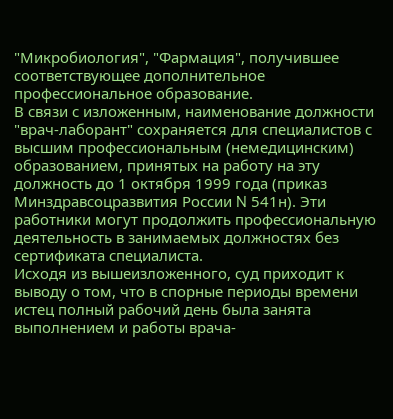"Микробиология", "Фармация", получившее соответствующее дополнительное профессиональное образование.
В связи с изложенным, наименование должности "врач-лаборант" сохраняется для специалистов с высшим профессиональным (немедицинским) образованием, принятых на работу на эту должность до 1 октября 1999 года (приказ Минздравсоцразвития России N 541н). Эти работники могут продолжить профессиональную деятельность в занимаемых должностях без сертификата специалиста.
Исходя из вышеизложенного, суд приходит к выводу о том, что в спорные периоды времени истец полный рабочий день была занята выполнением и работы врача-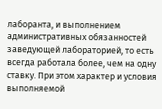лаборанта, и выполнением административных обязанностей заведующей лабораторией, то есть всегда работала более, чем на одну ставку. При этом характер и условия выполняемой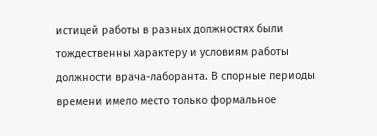истицей работы в разных должностях были тождественны характеру и условиям работы должности врача-лаборанта. В спорные периоды времени имело место только формальное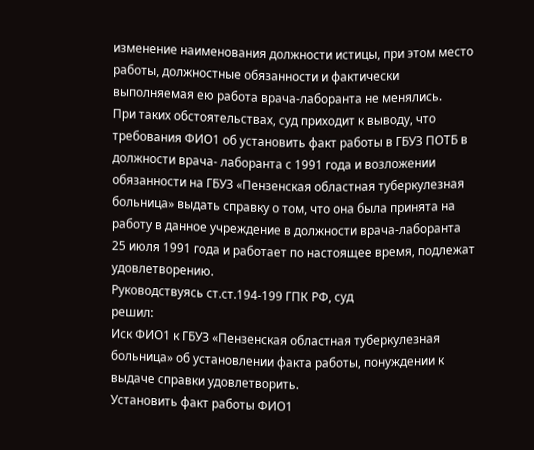изменение наименования должности истицы, при этом место работы, должностные обязанности и фактически выполняемая ею работа врача-лаборанта не менялись.
При таких обстоятельствах, суд приходит к выводу, что требования ФИО1 об установить факт работы в ГБУЗ ПОТБ в должности врача- лаборанта с 1991 года и возложении обязанности на ГБУЗ «Пензенская областная туберкулезная больница» выдать справку о том, что она была принята на работу в данное учреждение в должности врача-лаборанта 25 июля 1991 года и работает по настоящее время, подлежат удовлетворению.
Руководствуясь ст.ст.194-199 ГПК РФ, суд
решил:
Иск ФИО1 к ГБУЗ «Пензенская областная туберкулезная больница» об установлении факта работы, понуждении к выдаче справки удовлетворить.
Установить факт работы ФИО1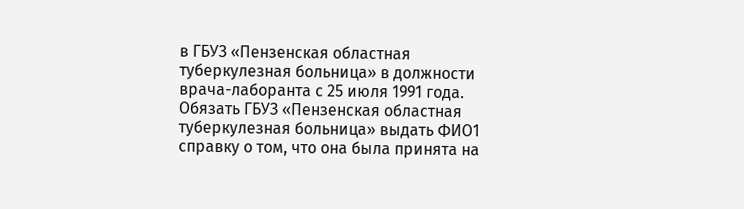в ГБУЗ «Пензенская областная туберкулезная больница» в должности врача-лаборанта с 25 июля 1991 года.
Обязать ГБУЗ «Пензенская областная туберкулезная больница» выдать ФИО1 справку о том, что она была принята на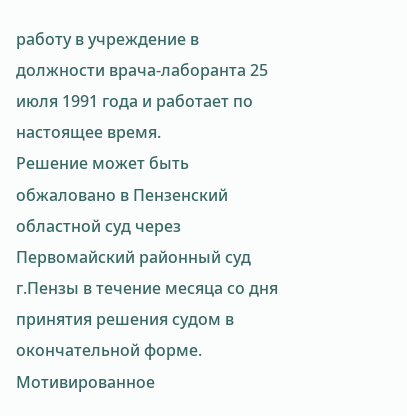работу в учреждение в должности врача-лаборанта 25 июля 1991 года и работает по настоящее время.
Решение может быть обжаловано в Пензенский областной суд через Первомайский районный суд г.Пензы в течение месяца со дня принятия решения судом в окончательной форме.
Мотивированное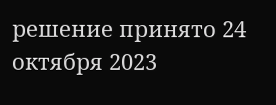решение принято 24 октября 2023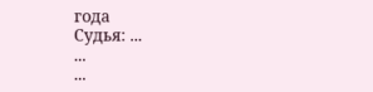года
Судья: ...
...
...